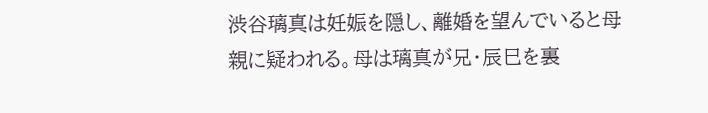渋谷璃真は妊娠を隠し、離婚を望んでいると母親に疑われる。母は璃真が兄・辰巳を裏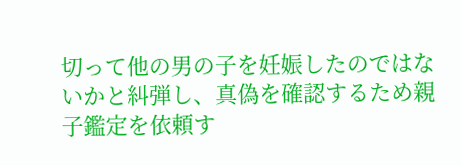切って他の男の子を妊娠したのではないかと糾弾し、真偽を確認するため親子鑑定を依頼す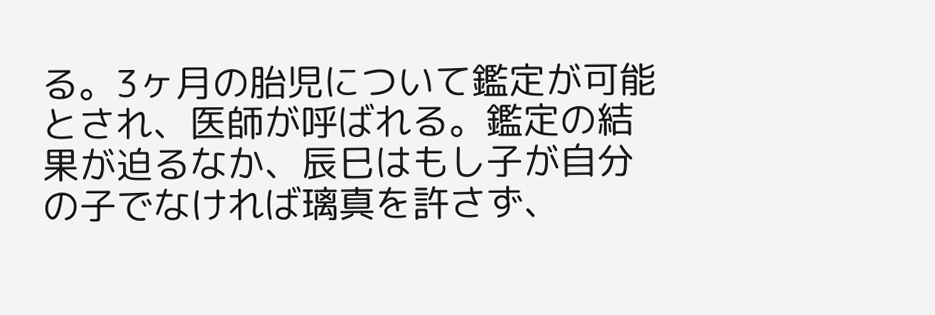る。3ヶ月の胎児について鑑定が可能とされ、医師が呼ばれる。鑑定の結果が迫るなか、辰巳はもし子が自分の子でなければ璃真を許さず、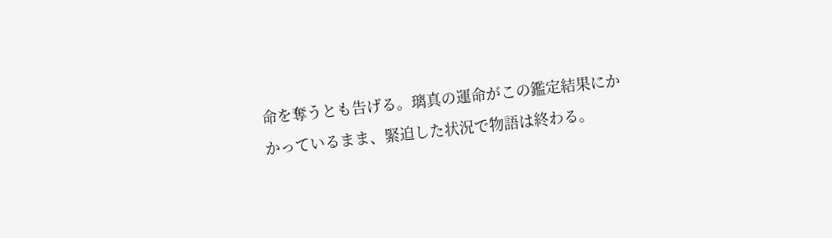命を奪うとも告げる。璃真の運命がこの鑑定結果にかかっているまま、緊迫した状況で物語は終わる。